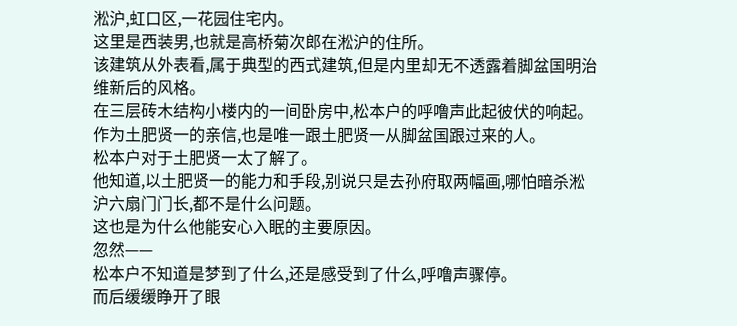淞沪,虹口区,一花园住宅内。
这里是西装男,也就是高桥菊次郎在淞沪的住所。
该建筑从外表看,属于典型的西式建筑,但是内里却无不透露着脚盆国明治维新后的风格。
在三层砖木结构小楼内的一间卧房中,松本户的呼噜声此起彼伏的响起。
作为土肥贤一的亲信,也是唯一跟土肥贤一从脚盆国跟过来的人。
松本户对于土肥贤一太了解了。
他知道,以土肥贤一的能力和手段,别说只是去孙府取两幅画,哪怕暗杀淞沪六扇门门长,都不是什么问题。
这也是为什么他能安心入眠的主要原因。
忽然——
松本户不知道是梦到了什么,还是感受到了什么,呼噜声骤停。
而后缓缓睁开了眼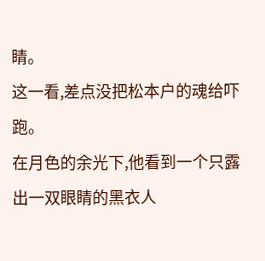睛。
这一看,差点没把松本户的魂给吓跑。
在月色的余光下,他看到一个只露出一双眼睛的黑衣人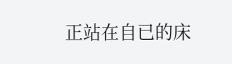正站在自已的床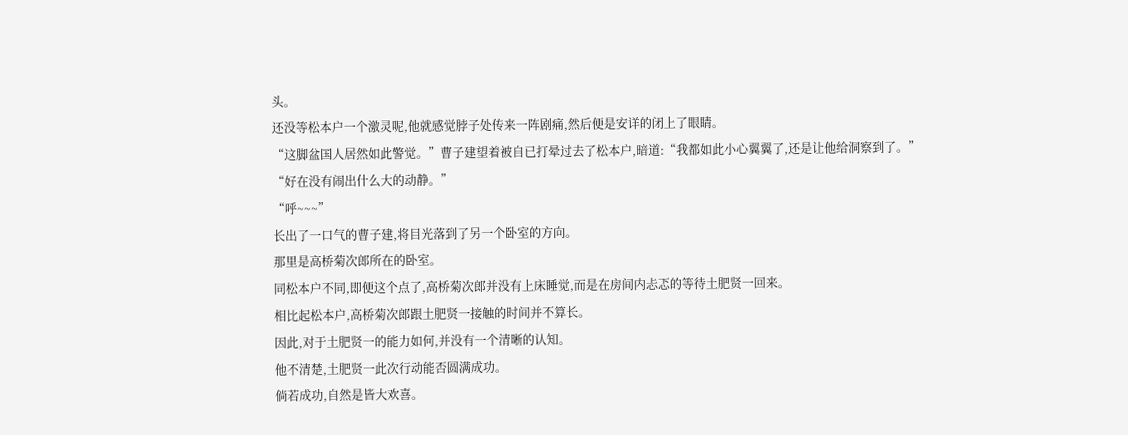头。
还没等松本户一个激灵呢,他就感觉脖子处传来一阵剧痛,然后便是安详的闭上了眼睛。
“这脚盆国人居然如此警觉。”曹子建望着被自已打晕过去了松本户,暗道:“我都如此小心翼翼了,还是让他给洞察到了。”
“好在没有闹出什么大的动静。”
“呼~~~”
长出了一口气的曹子建,将目光落到了另一个卧室的方向。
那里是高桥菊次郎所在的卧室。
同松本户不同,即便这个点了,高桥菊次郎并没有上床睡觉,而是在房间内忐忑的等待土肥贤一回来。
相比起松本户,高桥菊次郎跟土肥贤一接触的时间并不算长。
因此,对于土肥贤一的能力如何,并没有一个清晰的认知。
他不清楚,土肥贤一此次行动能否圆满成功。
倘若成功,自然是皆大欢喜。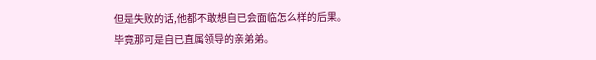但是失败的话,他都不敢想自已会面临怎么样的后果。
毕竟那可是自已直属领导的亲弟弟。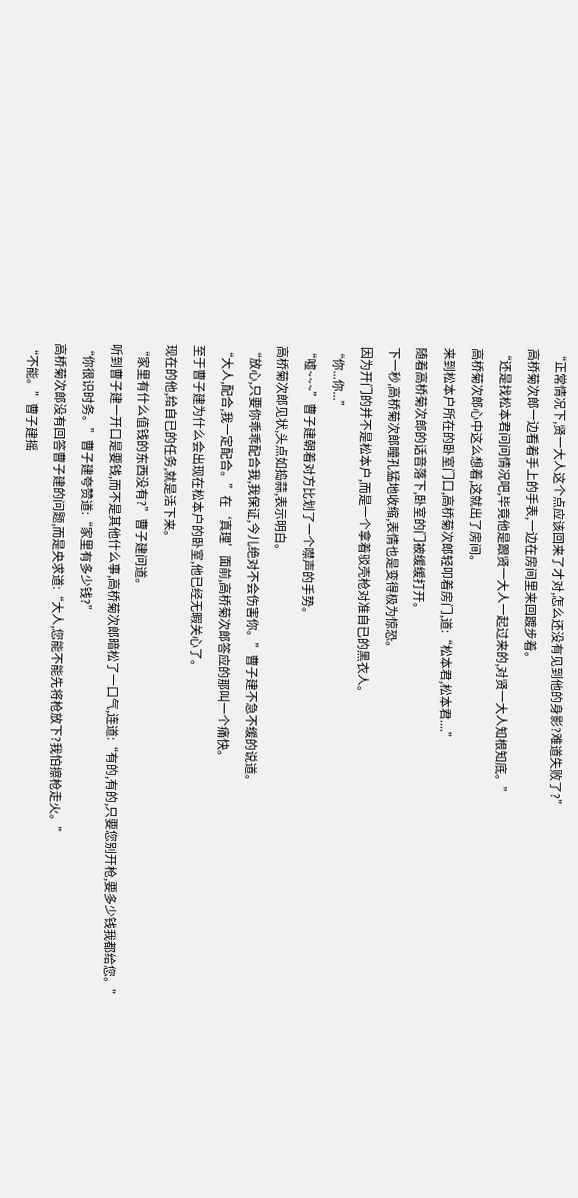“正常情况下,贤一大人这个点应该回来了才对,怎么还没有见到他的身影?难道失败了?”
高桥菊次郎一边看着手上的手表,一边在房间里来回踱步着。
“还是找松本君问问情况吧,毕竟他是跟贤一大人一起过来的,对贤一大人知根知底。”
高桥菊次郎心中这么想着,这就出了房间。
来到松本户所在的卧室门口,高桥菊次郎轻叩着房门,道:“松本君,松本君....”
随着高桥菊次郎的话音落下,卧室的门被缓缓打开。
下一秒,高桥菊次郎瞳孔猛地收缩,表情也是变得极为惊恐。
因为开门的并不是松本户,而是一个拿着驳壳枪对准自已的黑衣人。
“你...你...”
“嘘~~~”曹子建朝着对方比划了一个噤声的手势。
高桥菊次郎见状,头点如捣蒜,表示明白。
“放心,只要你乖乖配合我,我保证,今儿绝对不会伤害你。”曹子建不急不缓的说道。
“大人,配合,我一定配合。”在‘真理’面前,高桥菊次郎答应的那叫一个痛快。
至于曹子建为什么会出现在松本户的卧室,他已经无暇关心了。
现在的他,给自已的任务,就是活下来。
“家里有什么值钱的东西没有?”曹子建问道。
听到曹子建一开口是要钱,而不是其他什么事,高桥菊次郎暗松了一口气,连道:“有的,有的,只要您别开枪,要多少钱我都给您。”
“你很识时务。”曹子建夸赞道:“家里有多少钱?”
高桥菊次郎没有回答曹子建的问题,而是央求道:“大人,您能不能先将枪放下?我怕擦枪走火。”
“不能。”曹子建摇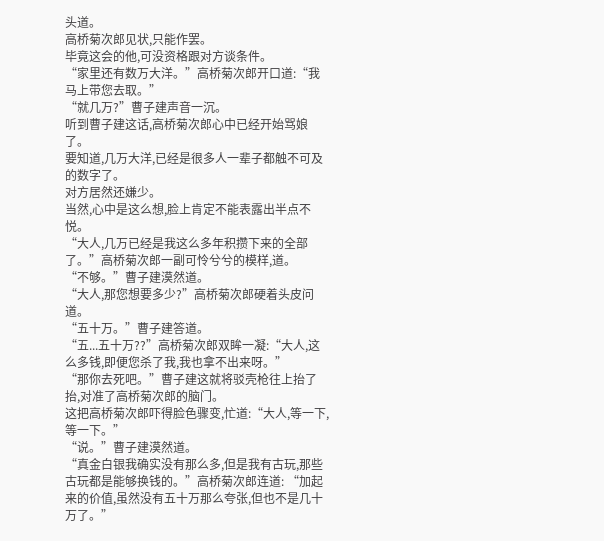头道。
高桥菊次郎见状,只能作罢。
毕竟这会的他,可没资格跟对方谈条件。
“家里还有数万大洋。”高桥菊次郎开口道:“我马上带您去取。”
“就几万?”曹子建声音一沉。
听到曹子建这话,高桥菊次郎心中已经开始骂娘了。
要知道,几万大洋,已经是很多人一辈子都触不可及的数字了。
对方居然还嫌少。
当然,心中是这么想,脸上肯定不能表露出半点不悦。
“大人,几万已经是我这么多年积攒下来的全部了。”高桥菊次郎一副可怜兮兮的模样,道。
“不够。”曹子建漠然道。
“大人,那您想要多少?”高桥菊次郎硬着头皮问道。
“五十万。”曹子建答道。
“五...五十万??”高桥菊次郎双眸一凝:“大人,这么多钱,即便您杀了我,我也拿不出来呀。”
“那你去死吧。”曹子建这就将驳壳枪往上抬了抬,对准了高桥菊次郎的脑门。
这把高桥菊次郎吓得脸色骤变,忙道:“大人,等一下,等一下。”
“说。”曹子建漠然道。
“真金白银我确实没有那么多,但是我有古玩,那些古玩都是能够换钱的。”高桥菊次郎连道: “加起来的价值,虽然没有五十万那么夸张,但也不是几十万了。”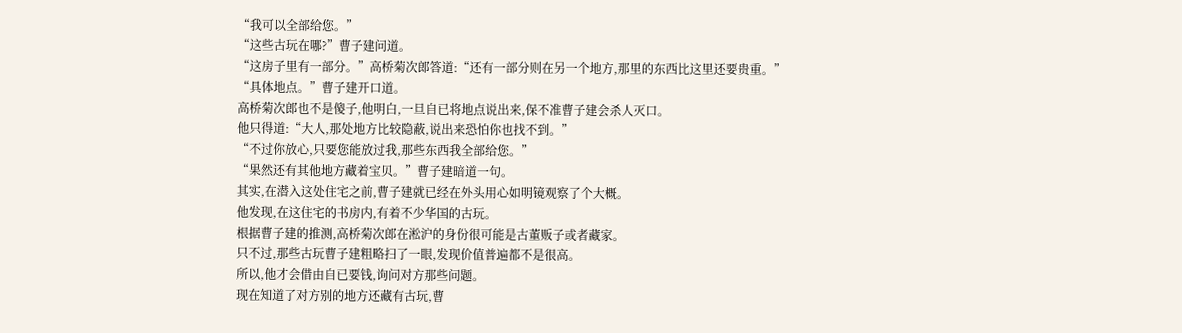“我可以全部给您。”
“这些古玩在哪?”曹子建问道。
“这房子里有一部分。”高桥菊次郎答道:“还有一部分则在另一个地方,那里的东西比这里还要贵重。”
“具体地点。”曹子建开口道。
高桥菊次郎也不是傻子,他明白,一旦自已将地点说出来,保不准曹子建会杀人灭口。
他只得道:“大人,那处地方比较隐蔽,说出来恐怕你也找不到。”
“不过你放心,只要您能放过我,那些东西我全部给您。”
“果然还有其他地方藏着宝贝。”曹子建暗道一句。
其实,在潜入这处住宅之前,曹子建就已经在外头用心如明镜观察了个大概。
他发现,在这住宅的书房内,有着不少华国的古玩。
根据曹子建的推测,高桥菊次郎在淞沪的身份很可能是古董贩子或者藏家。
只不过,那些古玩曹子建粗略扫了一眼,发现价值普遍都不是很高。
所以,他才会借由自已要钱,询问对方那些问题。
现在知道了对方别的地方还藏有古玩,曹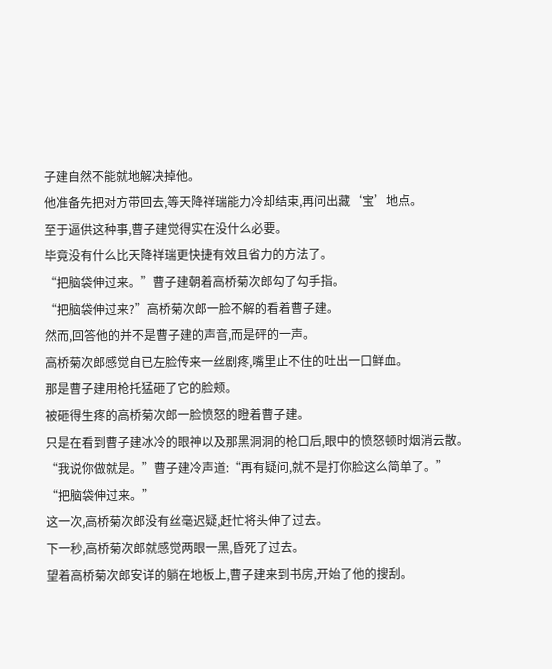子建自然不能就地解决掉他。
他准备先把对方带回去,等天降祥瑞能力冷却结束,再问出藏‘宝’地点。
至于逼供这种事,曹子建觉得实在没什么必要。
毕竟没有什么比天降祥瑞更快捷有效且省力的方法了。
“把脑袋伸过来。”曹子建朝着高桥菊次郎勾了勾手指。
“把脑袋伸过来?”高桥菊次郎一脸不解的看着曹子建。
然而,回答他的并不是曹子建的声音,而是砰的一声。
高桥菊次郎感觉自已左脸传来一丝剧疼,嘴里止不住的吐出一口鲜血。
那是曹子建用枪托猛砸了它的脸颊。
被砸得生疼的高桥菊次郎一脸愤怒的瞪着曹子建。
只是在看到曹子建冰冷的眼神以及那黑洞洞的枪口后,眼中的愤怒顿时烟消云散。
“我说你做就是。”曹子建冷声道:“再有疑问,就不是打你脸这么简单了。”
“把脑袋伸过来。”
这一次,高桥菊次郎没有丝毫迟疑,赶忙将头伸了过去。
下一秒,高桥菊次郎就感觉两眼一黑,昏死了过去。
望着高桥菊次郎安详的躺在地板上,曹子建来到书房,开始了他的搜刮。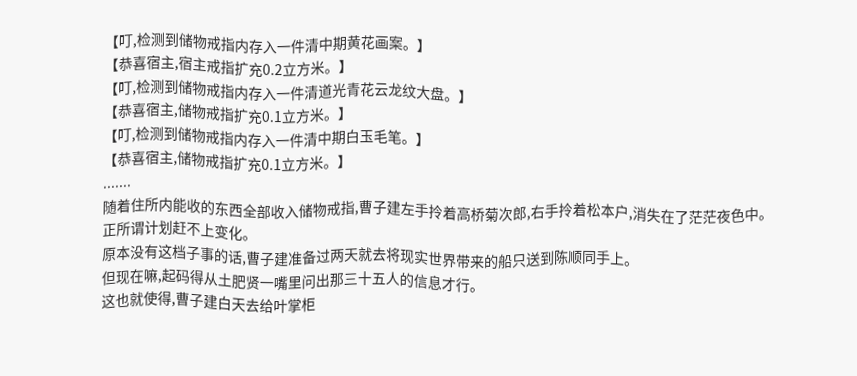【叮,检测到储物戒指内存入一件清中期黄花画案。】
【恭喜宿主,宿主戒指扩充0.2立方米。】
【叮,检测到储物戒指内存入一件清道光青花云龙纹大盘。】
【恭喜宿主,储物戒指扩充0.1立方米。】
【叮,检测到储物戒指内存入一件清中期白玉毛笔。】
【恭喜宿主,储物戒指扩充0.1立方米。】
.......
随着住所内能收的东西全部收入储物戒指,曹子建左手拎着高桥菊次郎,右手拎着松本户,消失在了茫茫夜色中。
正所谓计划赶不上变化。
原本没有这档子事的话,曹子建准备过两天就去将现实世界带来的船只送到陈顺同手上。
但现在嘛,起码得从土肥贤一嘴里问出那三十五人的信息才行。
这也就使得,曹子建白天去给叶掌柜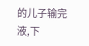的儿子输完液,下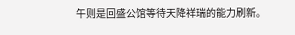午则是回盛公馆等待天降祥瑞的能力刷新。